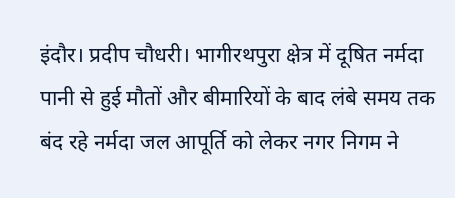इंदौर। प्रदीप चौधरी। भागीरथपुरा क्षेत्र में दूषित नर्मदा पानी से हुई मौतों और बीमारियों के बाद लंबे समय तक बंद रहे नर्मदा जल आपूर्ति को लेकर नगर निगम ने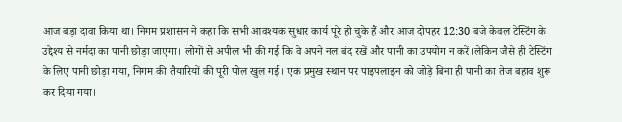आज बड़ा दावा किया था। निगम प्रशासन ने कहा कि सभी आवश्यक सुधार कार्य पूरे हो चुके हैं और आज दोपहर 12:30 बजे केवल टेस्टिंग के उद्देश्य से नर्मदा का पानी छोड़ा जाएगा। लोगों से अपील भी की गई कि वे अपने नल बंद रखें और पानी का उपयोग न करें।लेकिन जैसे ही टेस्टिंग के लिए पानी छोड़ा गया, निगम की तैयारियों की पूरी पोल खुल गई। एक प्रमुख स्थान पर पाइपलाइन को जोड़े बिना ही पानी का तेज बहाव शुरू कर दिया गया।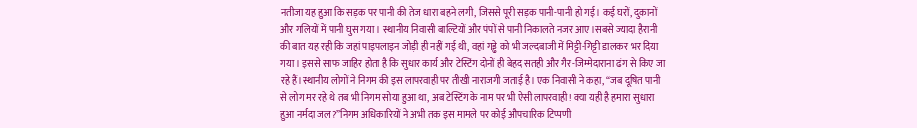नतीजा यह हुआ कि सड़क पर पानी की तेज धारा बहने लगी, जिससे पूरी सड़क पानी-पानी हो गई। कई घरों, दुकानों और गलियों में पानी घुस गया। स्थानीय निवासी बाल्टियों और पंपों से पानी निकालते नजर आए।सबसे ज्यादा हैरानी की बात यह रही कि जहां पाइपलाइन जोड़ी ही नहीं गई थी, वहां गड्ढे को भी जल्दबाजी में मिट्टी-गिट्टी डालकर भर दिया गया। इससे साफ जाहिर होता है कि सुधार कार्य और टेस्टिंग दोनों ही बेहद सतही और गैर-जिम्मेदाराना ढंग से किए जा रहे हैं।स्थानीय लोगों ने निगम की इस लापरवाही पर तीखी नाराजगी जताई है। एक निवासी ने कहा, “जब दूषित पानी से लोग मर रहे थे तब भी निगम सोया हुआ था, अब टेस्टिंग के नाम पर भी ऐसी लापरवाही! क्या यही है हमारा सुधारा हुआ नर्मदा जल?”निगम अधिकारियों ने अभी तक इस मामले पर कोई औपचारिक टिप्पणी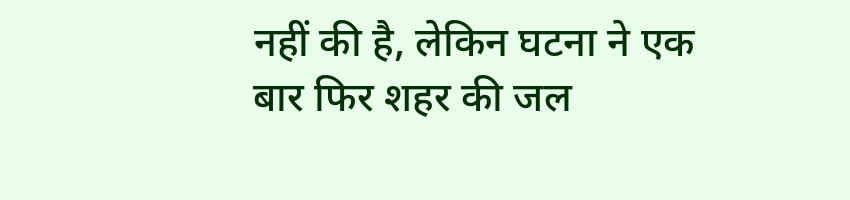नहीं की है, लेकिन घटना ने एक बार फिर शहर की जल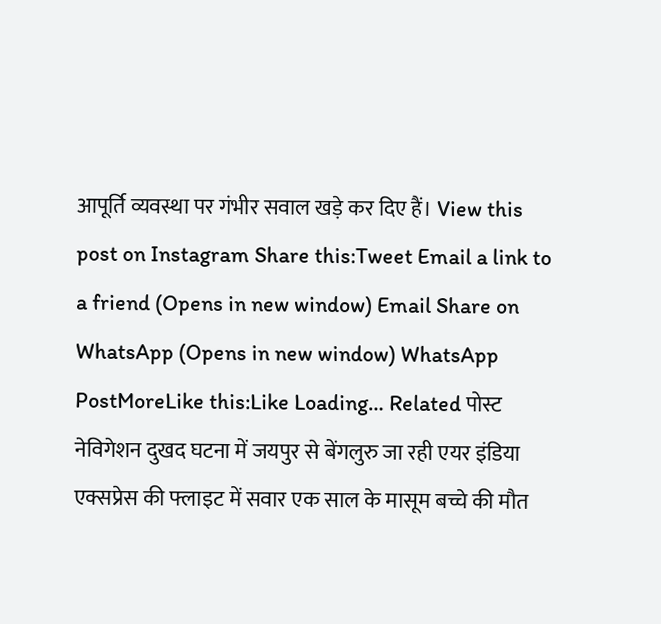आपूर्ति व्यवस्था पर गंभीर सवाल खड़े कर दिए हैं। View this post on Instagram Share this:Tweet Email a link to a friend (Opens in new window) Email Share on WhatsApp (Opens in new window) WhatsApp PostMoreLike this:Like Loading… Related पोस्ट नेविगेशन दुखद घटना में जयपुर से बेंगलुरु जा रही एयर इंडिया एक्सप्रेस की फ्लाइट में सवार एक साल के मासूम बच्चे की मौत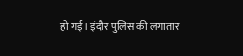हो गई। इंदौर पुलिस की लगातार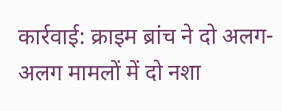कार्रवाई: क्राइम ब्रांच ने दो अलग-अलग मामलों में दो नशा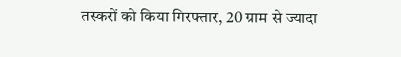तस्करों को किया गिरफ्तार, 20 ग्राम से ज्यादा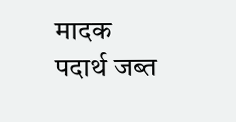मादक पदार्थ जब्त